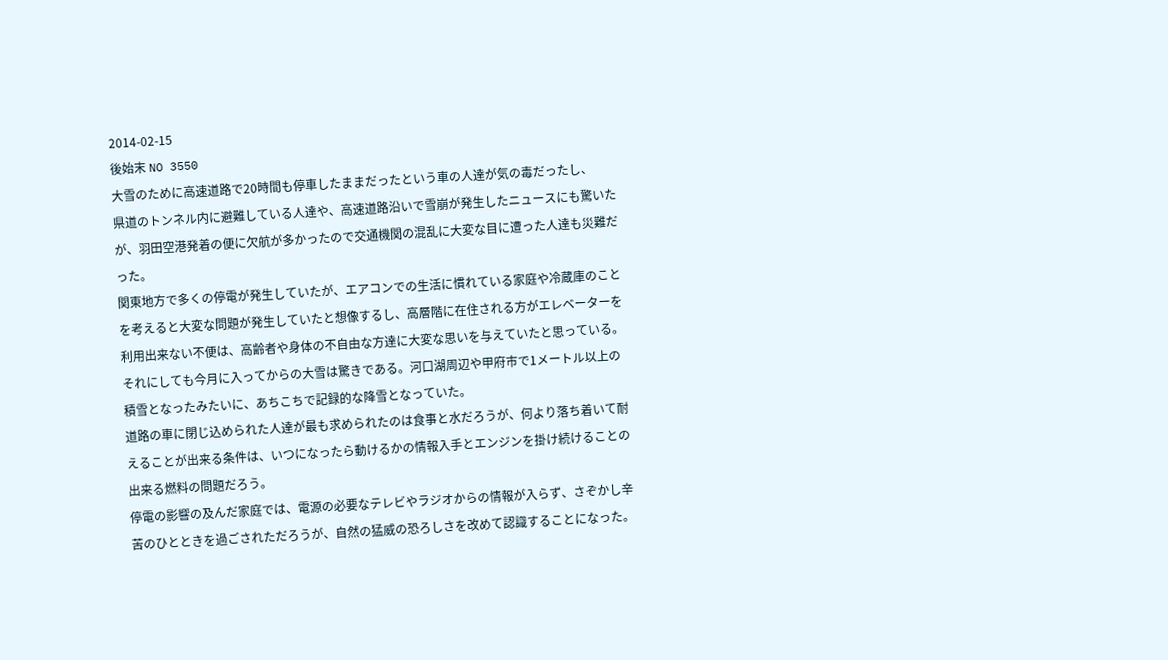2014-02-15
後始末 NO 3550
大雪のために高速道路で20時間も停車したままだったという車の人達が気の毒だったし、
県道のトンネル内に避難している人達や、高速道路沿いで雪崩が発生したニュースにも驚いたが、羽田空港発着の便に欠航が多かったので交通機関の混乱に大変な目に遭った人達も災難だった。
関東地方で多くの停電が発生していたが、エアコンでの生活に慣れている家庭や冷蔵庫のことを考えると大変な問題が発生していたと想像するし、高層階に在住される方がエレベーターを利用出来ない不便は、高齢者や身体の不自由な方達に大変な思いを与えていたと思っている。
それにしても今月に入ってからの大雪は驚きである。河口湖周辺や甲府市で1メートル以上の積雪となったみたいに、あちこちで記録的な降雪となっていた。
道路の車に閉じ込められた人達が最も求められたのは食事と水だろうが、何より落ち着いて耐えることが出来る条件は、いつになったら動けるかの情報入手とエンジンを掛け続けることの出来る燃料の問題だろう。
停電の影響の及んだ家庭では、電源の必要なテレビやラジオからの情報が入らず、さぞかし辛苦のひとときを過ごされただろうが、自然の猛威の恐ろしさを改めて認識することになった。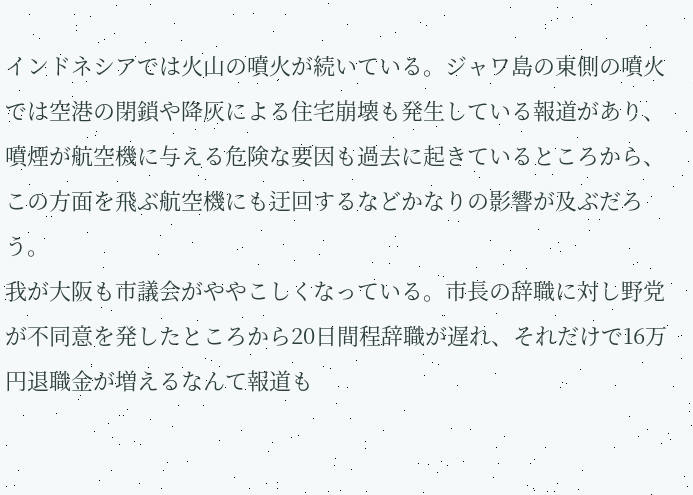インドネシアでは火山の噴火が続いている。ジャワ島の東側の噴火では空港の閉鎖や降灰による住宅崩壊も発生している報道があり、噴煙が航空機に与える危険な要因も過去に起きているところから、この方面を飛ぶ航空機にも迂回するなどかなりの影響が及ぶだろう。
我が大阪も市議会がややこしくなっている。市長の辞職に対し野党が不同意を発したところから20日間程辞職が遅れ、それだけで16万円退職金が増えるなんて報道も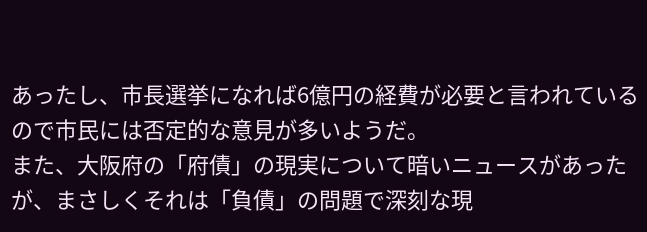あったし、市長選挙になれば6億円の経費が必要と言われているので市民には否定的な意見が多いようだ。
また、大阪府の「府債」の現実について暗いニュースがあったが、まさしくそれは「負債」の問題で深刻な現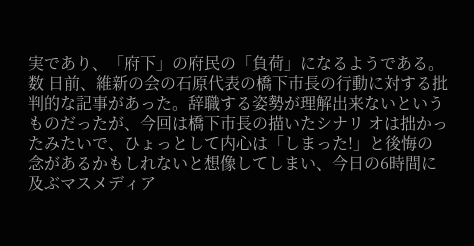実であり、「府下」の府民の「負荷」になるようである。
数 日前、維新の会の石原代表の橋下市長の行動に対する批判的な記事があった。辞職する姿勢が理解出来ないというものだったが、今回は橋下市長の描いたシナリ オは拙かったみたいで、ひょっとして内心は「しまった!」と後悔の念があるかもしれないと想像してしまい、今日の6時間に及ぶマスメディア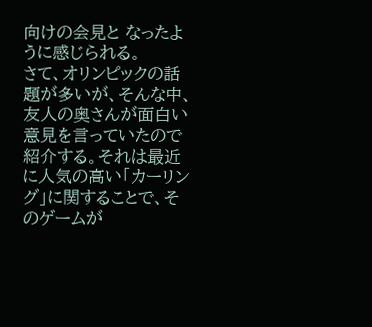向けの会見と なったように感じられる。
さて、オリンピックの話題が多いが、そんな中、友人の奥さんが面白い意見を言っていたので紹介する。それは最近 に人気の高い「カーリング」に関することで、そのゲームが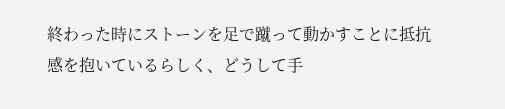終わった時にストーンを足で蹴って動かすことに抵抗感を抱いているらしく、どうして手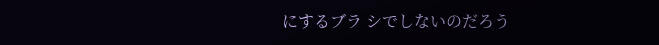にするブラ シでしないのだろう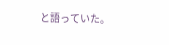と語っていた。